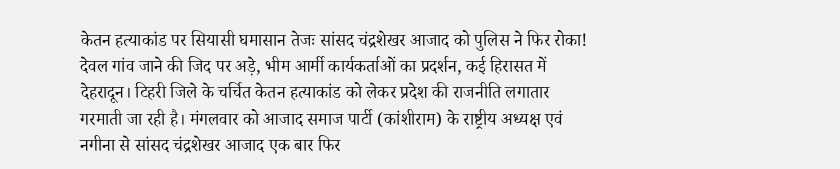केतन हत्याकांड पर सियासी घमासान तेजः सांसद चंद्रशेखर आजाद को पुलिस ने फिर रोका! देवल गांव जाने की जिद पर अड़े, भीम आर्मी कार्यकर्ताओं का प्रदर्शन, कई हिरासत में
देहरादून। टिहरी जिले के चर्चित केतन हत्याकांड को लेकर प्रदेश की राजनीति लगातार गरमाती जा रही है। मंगलवार को आजाद समाज पार्टी (कांशीराम) के राष्ट्रीय अध्यक्ष एवं नगीना से सांसद चंद्रशेखर आजाद एक बार फिर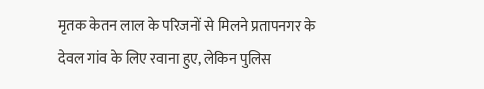मृतक केतन लाल के परिजनों से मिलने प्रतापनगर के देवल गांव के लिए रवाना हुए, लेकिन पुलिस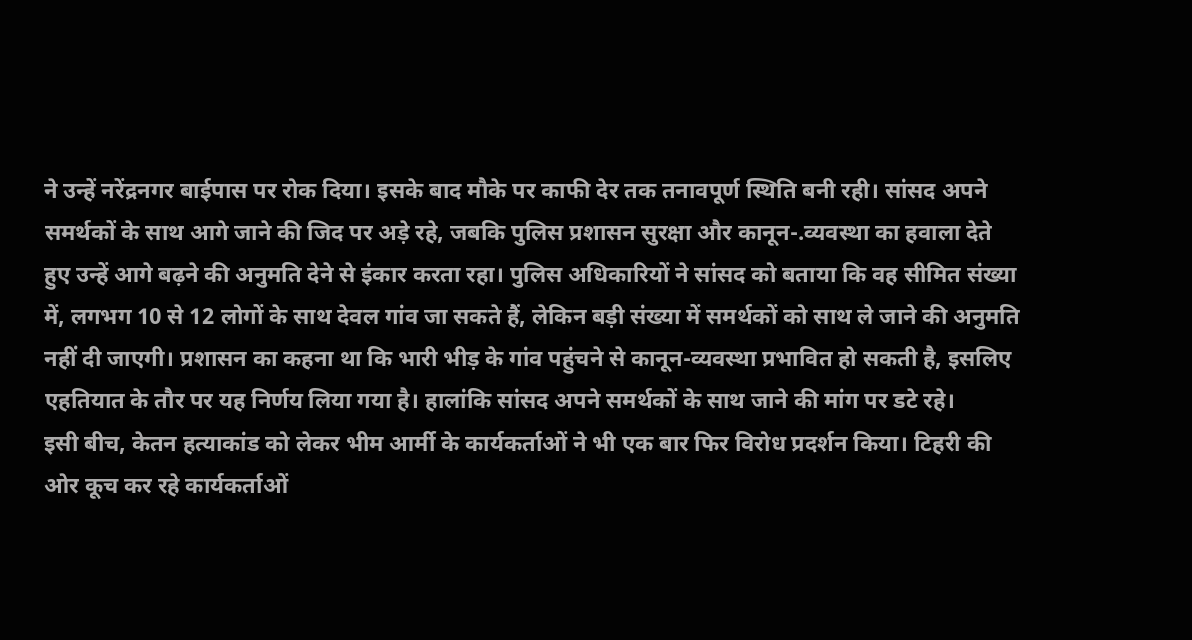ने उन्हें नरेंद्रनगर बाईपास पर रोक दिया। इसके बाद मौके पर काफी देर तक तनावपूर्ण स्थिति बनी रही। सांसद अपने समर्थकों के साथ आगे जाने की जिद पर अड़े रहे, जबकि पुलिस प्रशासन सुरक्षा और कानून-.व्यवस्था का हवाला देते हुए उन्हें आगे बढ़ने की अनुमति देने से इंकार करता रहा। पुलिस अधिकारियों ने सांसद को बताया कि वह सीमित संख्या में, लगभग 10 से 12 लोगों के साथ देवल गांव जा सकते हैं, लेकिन बड़ी संख्या में समर्थकों को साथ ले जाने की अनुमति नहीं दी जाएगी। प्रशासन का कहना था कि भारी भीड़ के गांव पहुंचने से कानून-व्यवस्था प्रभावित हो सकती है, इसलिए एहतियात के तौर पर यह निर्णय लिया गया है। हालांकि सांसद अपने समर्थकों के साथ जाने की मांग पर डटे रहे।
इसी बीच, केतन हत्याकांड को लेकर भीम आर्मी के कार्यकर्ताओं ने भी एक बार फिर विरोध प्रदर्शन किया। टिहरी की ओर कूच कर रहे कार्यकर्ताओं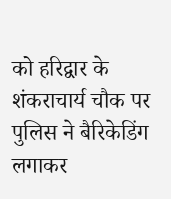को हरिद्वार के शंकराचार्य चौक पर पुलिस ने बैरिकेडिंग लगाकर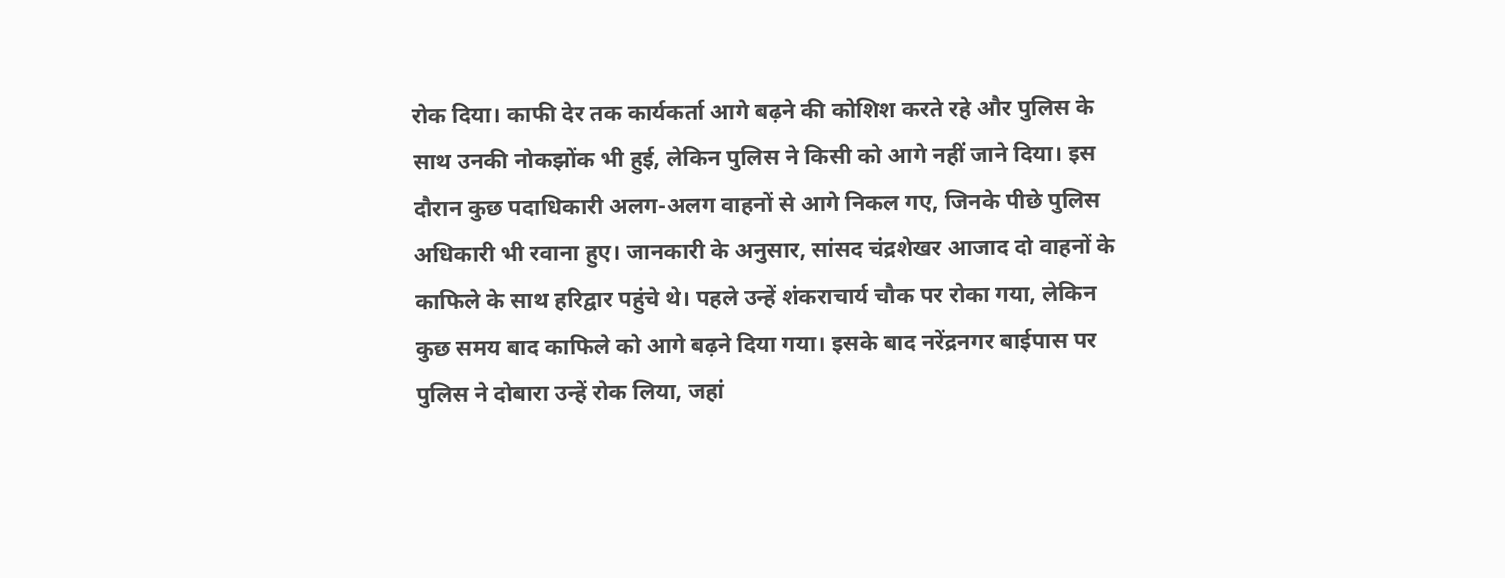रोक दिया। काफी देर तक कार्यकर्ता आगे बढ़ने की कोशिश करते रहे और पुलिस के साथ उनकी नोकझोंक भी हुई, लेकिन पुलिस ने किसी को आगे नहीं जाने दिया। इस दौरान कुछ पदाधिकारी अलग-अलग वाहनों से आगे निकल गए, जिनके पीछे पुलिस अधिकारी भी रवाना हुए। जानकारी के अनुसार, सांसद चंद्रशेखर आजाद दो वाहनों के काफिले के साथ हरिद्वार पहुंचे थे। पहले उन्हें शंकराचार्य चौक पर रोका गया, लेकिन कुछ समय बाद काफिले को आगे बढ़ने दिया गया। इसके बाद नरेंद्रनगर बाईपास पर पुलिस ने दोबारा उन्हें रोक लिया, जहां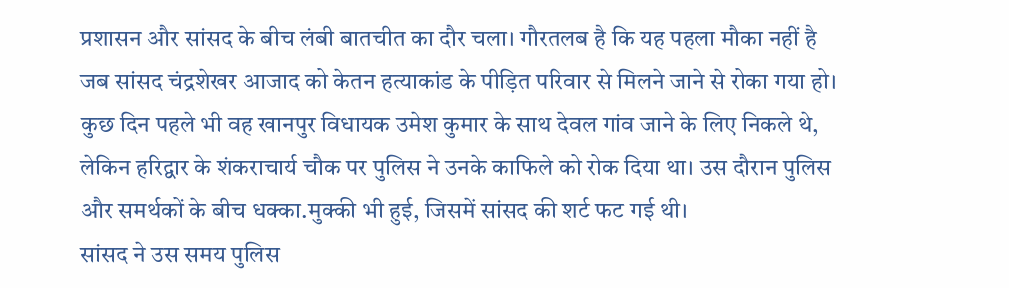प्रशासन और सांसद के बीच लंबी बातचीत का दौर चला। गौरतलब है कि यह पहला मौका नहीं है जब सांसद चंद्रशेखर आजाद को केतन हत्याकांड के पीड़ित परिवार से मिलने जाने से रोका गया हो। कुछ दिन पहले भी वह खानपुर विधायक उमेश कुमार के साथ देवल गांव जाने के लिए निकले थे, लेकिन हरिद्वार के शंकराचार्य चौक पर पुलिस ने उनके काफिले को रोक दिया था। उस दौरान पुलिस और समर्थकों के बीच धक्का.मुक्की भी हुई, जिसमें सांसद की शर्ट फट गई थी।
सांसद ने उस समय पुलिस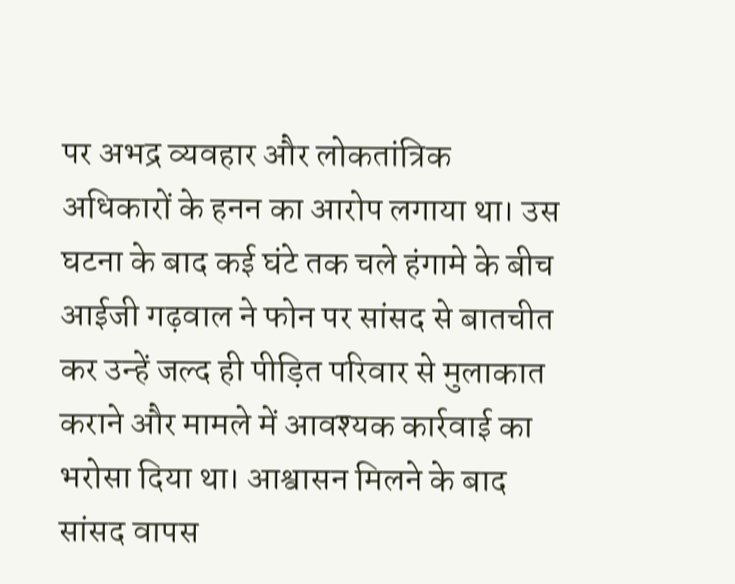पर अभद्र व्यवहार और लोकतांत्रिक अधिकारों के हनन का आरोप लगाया था। उस घटना के बाद कई घंटे तक चले हंगामे के बीच आईजी गढ़वाल ने फोन पर सांसद से बातचीत कर उन्हें जल्द ही पीड़ित परिवार से मुलाकात कराने और मामले में आवश्यक कार्रवाई का भरोसा दिया था। आश्वासन मिलने के बाद सांसद वापस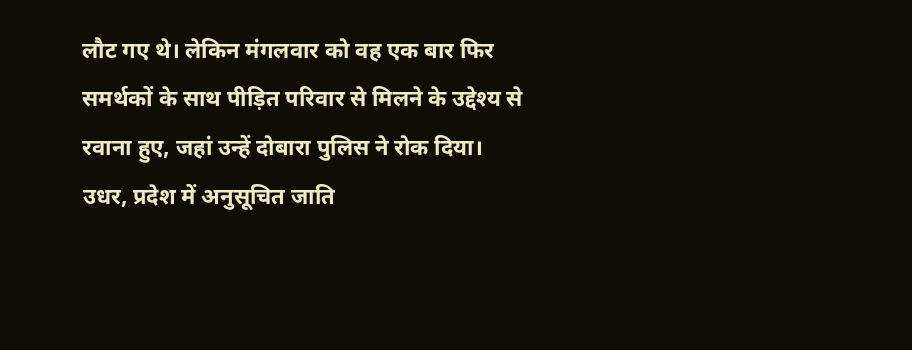लौट गए थे। लेकिन मंगलवार को वह एक बार फिर समर्थकों के साथ पीड़ित परिवार से मिलने के उद्देश्य से रवाना हुए, जहां उन्हें दोबारा पुलिस ने रोक दिया। उधर, प्रदेश में अनुसूचित जाति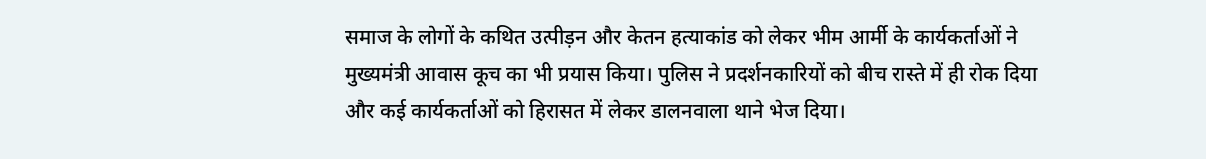समाज के लोगों के कथित उत्पीड़न और केतन हत्याकांड को लेकर भीम आर्मी के कार्यकर्ताओं ने मुख्यमंत्री आवास कूच का भी प्रयास किया। पुलिस ने प्रदर्शनकारियों को बीच रास्ते में ही रोक दिया और कई कार्यकर्ताओं को हिरासत में लेकर डालनवाला थाने भेज दिया।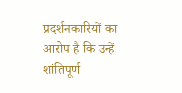प्रदर्शनकारियों का आरोप है कि उन्हें शांतिपूर्ण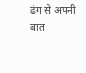ढंग से अपनी बात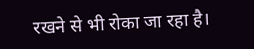रखने से भी रोका जा रहा है।